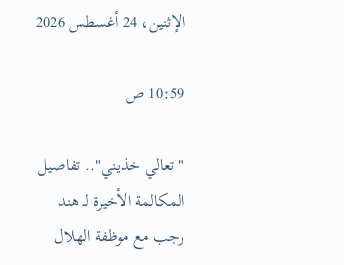الإثنين، 24 أغسطس 2026

10:59 ص

"تعالي خذيني".. تفاصيل المكالمة الأخيرة لـ هند رجب مع موظفة الهلال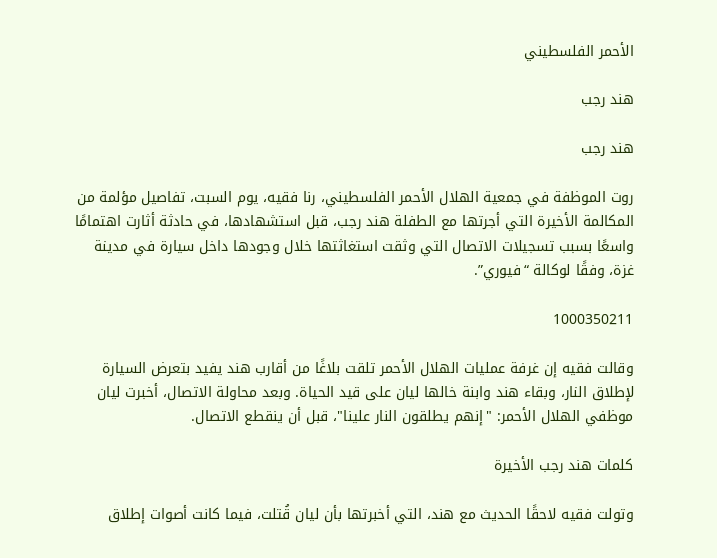الأحمر الفلسطيني

هند رجب

هند رجب

روت الموظفة في جمعية الهلال الأحمر الفلسطيني، رنا فقيه، يوم السبت، تفاصيل مؤلمة من المكالمة الأخيرة التي أجرتها مع الطفلة هند رجب، قبل استشهادها، في حادثة أثارت اهتمامًا واسعًا بسبب تسجيلات الاتصال التي وثقت استغاثتها خلال وجودها داخل سيارة في مدينة غزة، وفقًا لوكالة “فيوري”.

1000350211

وقالت فقيه إن غرفة عمليات الهلال الأحمر تلقت بلاغًا من أقارب هند يفيد بتعرض السيارة لإطلاق النار، وبقاء هند وابنة خالها ليان على قيد الحياة. وبعد محاولة الاتصال، أخبرت ليان موظفي الهلال الأحمر: "إنهم يطلقون النار علينا"، قبل أن ينقطع الاتصال.

كلمات هند رجب الأخيرة

وتولت فقيه لاحقًا الحديث مع هند، التي أخبرتها بأن ليان قُتلت، فيما كانت أصوات إطلاق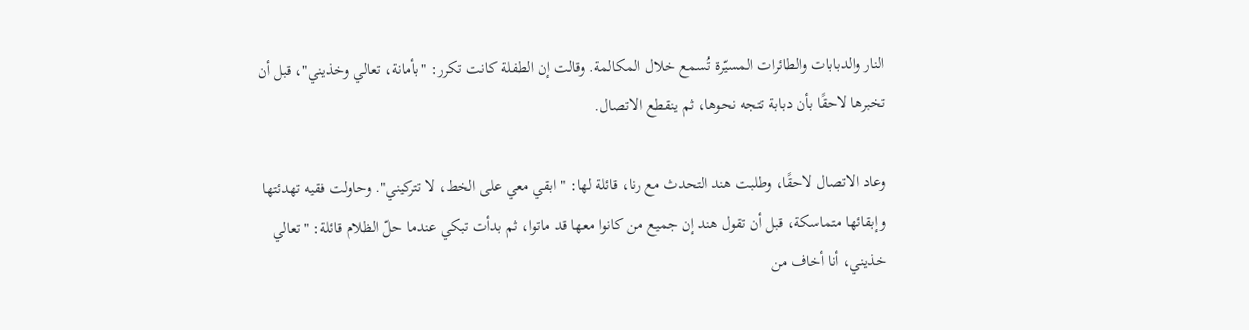النار والدبابات والطائرات المسيّرة تُسمع خلال المكالمة. وقالت إن الطفلة كانت تكرر: "بأمانة، تعالي وخذيني"، قبل أن تخبرها لاحقًا بأن دبابة تتجه نحوها، ثم ينقطع الاتصال.

وعاد الاتصال لاحقًا، وطلبت هند التحدث مع رنا، قائلة لها: "ابقي معي على الخط، لا تتركيني". وحاولت فقيه تهدئتها وإبقائها متماسكة، قبل أن تقول هند إن جميع من كانوا معها قد ماتوا، ثم بدأت تبكي عندما حلّ الظلام قائلة: "تعالي خذيني، أنا أخاف من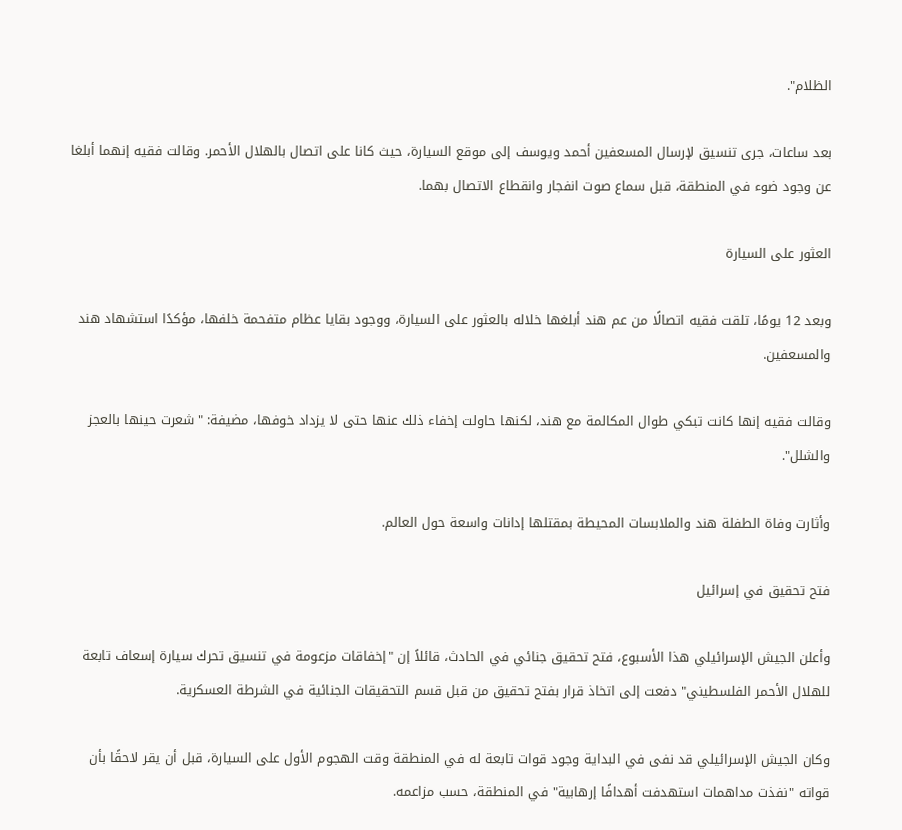الظلام".

بعد ساعات، جرى تنسيق لإرسال المسعفين أحمد ويوسف إلى موقع السيارة، حيث كانا على اتصال بالهلال الأحمر. وقالت فقيه إنهما أبلغا عن وجود ضوء في المنطقة، قبل سماع صوت انفجار وانقطاع الاتصال بهما.

العثور على السيارة

وبعد 12 يومًا، تلقت فقيه اتصالًا من عم هند أبلغها خلاله بالعثور على السيارة، ووجود بقايا عظام متفحمة خلفها، مؤكدًا استشهاد هند والمسعفين.

وقالت فقيه إنها كانت تبكي طوال المكالمة مع هند، لكنها حاولت إخفاء ذلك عنها حتى لا يزداد خوفها، مضيفة: "شعرت حينها بالعجز والشلل".

وأثارت وفاة الطفلة هند والملابسات المحيطة بمقتلها إدانات واسعة حول العالم.

فتح تحقيق في إسرائيل

وأعلن الجيش الإسرائيلي هذا الأسبوع، فتح تحقيق جنائي في الحادث، قائلاً إن "إخفاقات مزعومة في تنسيق تحرك سيارة إسعاف تابعة للهلال الأحمر الفلسطيني" دفعت إلى اتخاذ قرار بفتح تحقيق من قبل قسم التحقيقات الجنائية في الشرطة العسكرية.

وكان الجيش الإسرائيلي قد نفى في البداية وجود قوات تابعة له في المنطقة وقت الهجوم الأول على السيارة، قبل أن يقر لاحقًا بأن قواته "نفذت مداهمات استهدفت أهدافًا إرهابية" في المنطقة، حسب مزاعمه.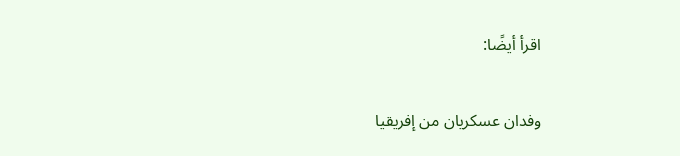اقرأ أيضًا:

وفدان عسكريان من إفريقيا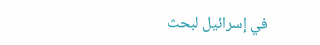في إسرائيل لبحث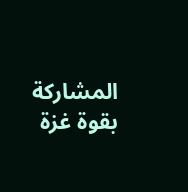المشاركة بقوة غزة